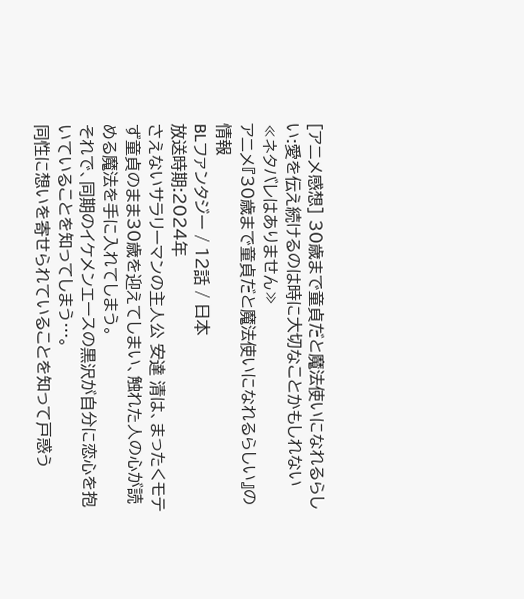[アニメ感想] 30歳まで童貞だと魔法使いになれるらしい:愛を伝え続けるのは時に大切なことかもしれない
≪ネタバレはありません≫
アニメ『30歳まで童貞だと魔法使いになれるらしい』の情報
BLファンタジー / 12話 / 日本
放送時期:2024年
さえないサラリーマンの主人公 安達 清は、まったくモテず童貞のまま30歳を迎えてしまい、触れた人の心が読める魔法を手に入れてしまう。
それで、同期のイケメンエースの黒沢が自分に恋心を抱いていることを知ってしまう…。
同性に想いを寄せられていることを知って戸惑う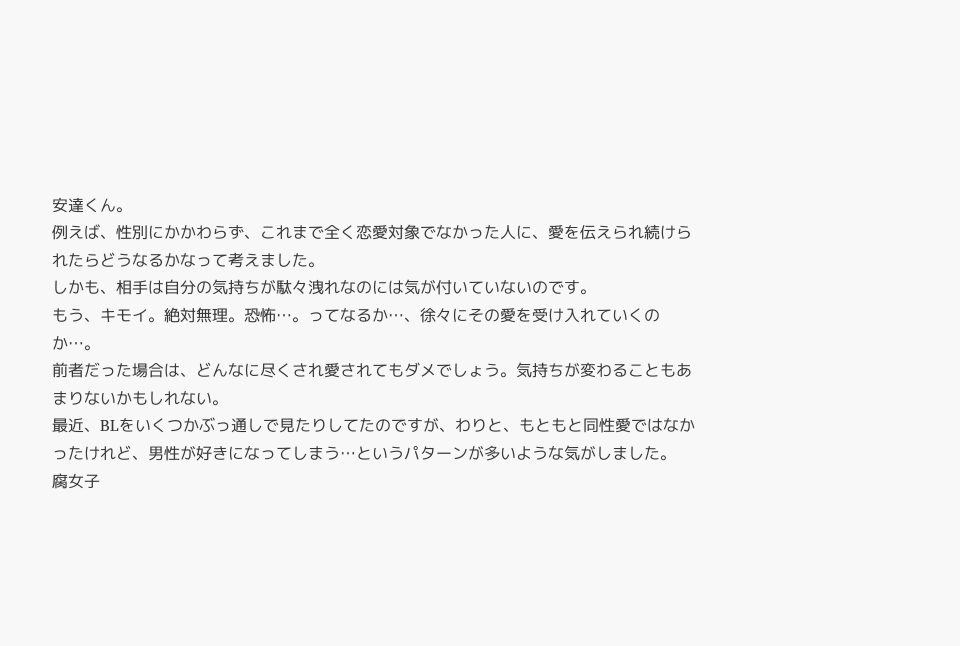安達くん。
例えば、性別にかかわらず、これまで全く恋愛対象でなかった人に、愛を伝えられ続けられたらどうなるかなって考えました。
しかも、相手は自分の気持ちが駄々洩れなのには気が付いていないのです。
もう、キモイ。絶対無理。恐怖…。ってなるか…、徐々にその愛を受け入れていくのか…。
前者だった場合は、どんなに尽くされ愛されてもダメでしょう。気持ちが変わることもあまりないかもしれない。
最近、BLをいくつかぶっ通しで見たりしてたのですが、わりと、もともと同性愛ではなかったけれど、男性が好きになってしまう…というパターンが多いような気がしました。
腐女子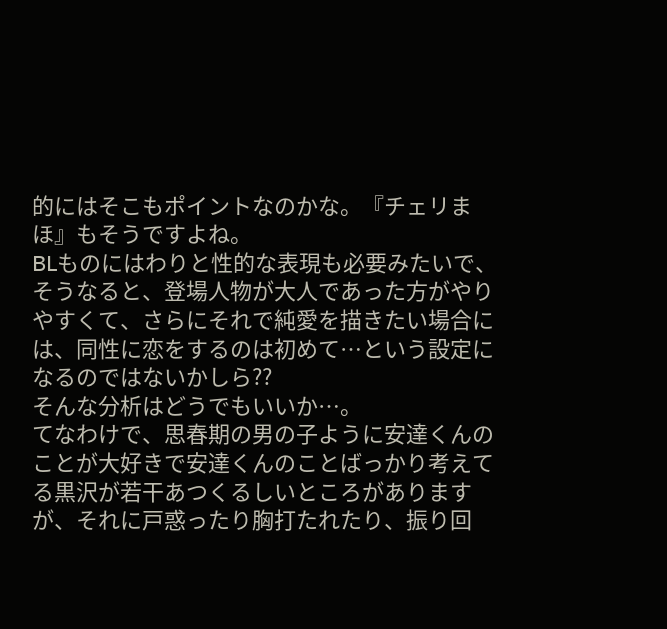的にはそこもポイントなのかな。『チェリまほ』もそうですよね。
BLものにはわりと性的な表現も必要みたいで、そうなると、登場人物が大人であった方がやりやすくて、さらにそれで純愛を描きたい場合には、同性に恋をするのは初めて…という設定になるのではないかしら??
そんな分析はどうでもいいか…。
てなわけで、思春期の男の子ように安達くんのことが大好きで安達くんのことばっかり考えてる黒沢が若干あつくるしいところがありますが、それに戸惑ったり胸打たれたり、振り回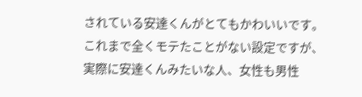されている安達くんがとてもかわいいです。
これまで全くモテたことがない設定ですが、実際に安達くんみたいな人、女性も男性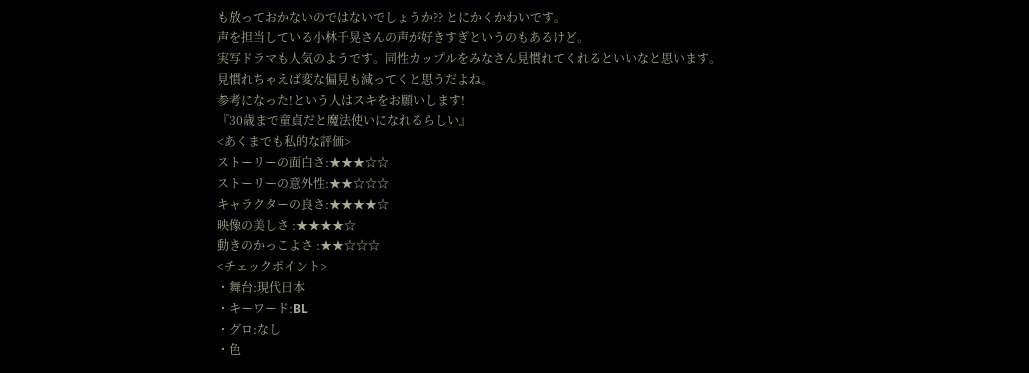も放っておかないのではないでしょうか?? とにかくかわいです。
声を担当している小林千晃さんの声が好きすぎというのもあるけど。
実写ドラマも人気のようです。同性カップルをみなさん見慣れてくれるといいなと思います。
見慣れちゃえば変な偏見も減ってくと思うだよね。
参考になった!という人はスキをお願いします!
『30歳まで童貞だと魔法使いになれるらしい』
<あくまでも私的な評価>
ストーリーの面白さ:★★★☆☆
ストーリーの意外性:★★☆☆☆
キャラクターの良さ:★★★★☆
映像の美しさ :★★★★☆
動きのかっこよさ :★★☆☆☆
<チェックポイント>
・舞台:現代日本
・キーワード:BL
・グロ:なし
・色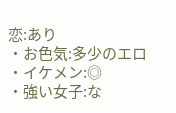恋:あり
・お色気:多少のエロ
・イケメン:◎
・強い女子:な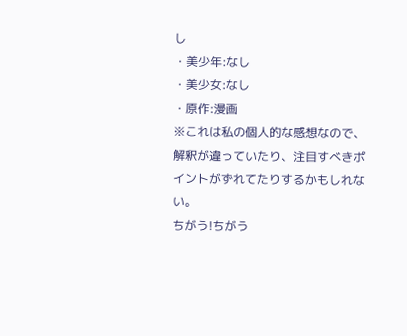し
・美少年:なし
・美少女:なし
・原作:漫画
※これは私の個人的な感想なので、解釈が違っていたり、注目すべきポイントがずれてたりするかもしれない。
ちがう!ちがう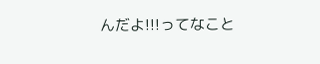んだよ!!!ってなこと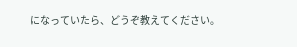になっていたら、どうぞ教えてください。